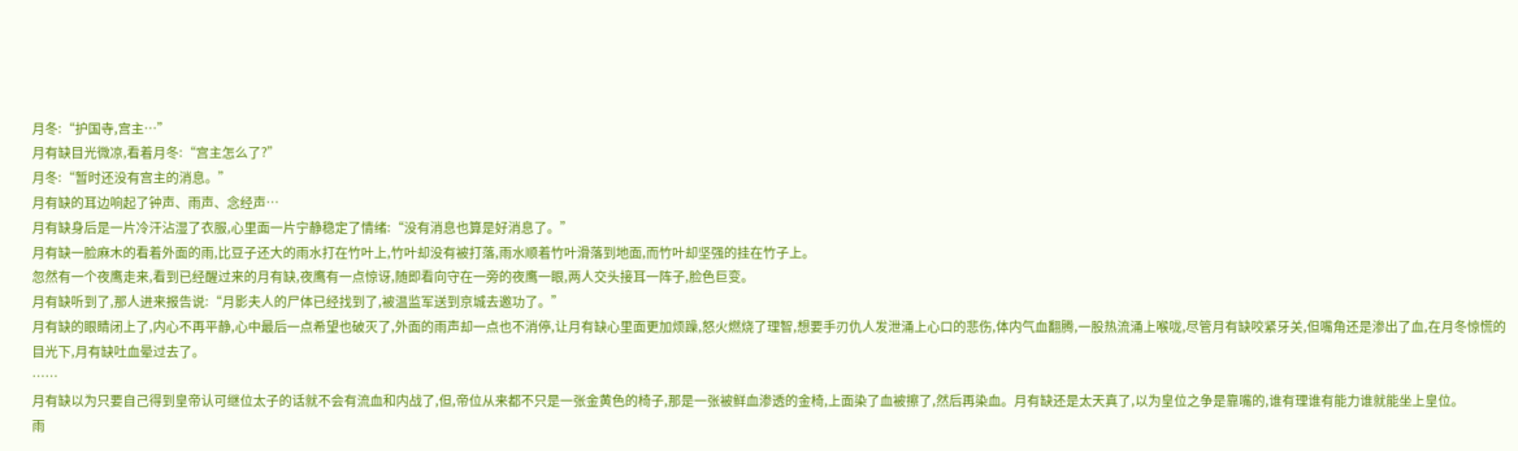月冬:“护国寺,宫主…”
月有缺目光微凉,看着月冬:“宫主怎么了?”
月冬:“暂时还没有宫主的消息。”
月有缺的耳边响起了钟声、雨声、念经声…
月有缺身后是一片冷汗沾湿了衣服,心里面一片宁静稳定了情绪:“没有消息也算是好消息了。”
月有缺一脸麻木的看着外面的雨,比豆子还大的雨水打在竹叶上,竹叶却没有被打落,雨水顺着竹叶滑落到地面,而竹叶却坚强的挂在竹子上。
忽然有一个夜鹰走来,看到已经醒过来的月有缺,夜鹰有一点惊讶,随即看向守在一旁的夜鹰一眼,两人交头接耳一阵子,脸色巨变。
月有缺听到了,那人进来报告说:“月影夫人的尸体已经找到了,被温监军送到京城去邀功了。”
月有缺的眼睛闭上了,内心不再平静,心中最后一点希望也破灭了,外面的雨声却一点也不消停,让月有缺心里面更加烦躁,怒火燃烧了理智,想要手刃仇人发泄涌上心口的悲伤,体内气血翻腾,一股热流涌上喉咙,尽管月有缺咬紧牙关,但嘴角还是渗出了血,在月冬惊慌的目光下,月有缺吐血晕过去了。
……
月有缺以为只要自己得到皇帝认可继位太子的话就不会有流血和内战了,但,帝位从来都不只是一张金黄色的椅子,那是一张被鲜血渗透的金椅,上面染了血被擦了,然后再染血。月有缺还是太天真了,以为皇位之争是靠嘴的,谁有理谁有能力谁就能坐上皇位。
雨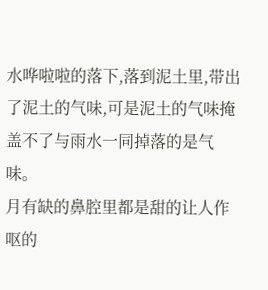水哗啦啦的落下,落到泥土里,带出了泥土的气味,可是泥土的气味掩盖不了与雨水一同掉落的是气味。
月有缺的鼻腔里都是甜的让人作呕的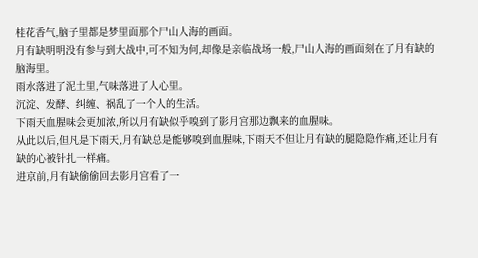桂花香气,脑子里都是梦里面那个尸山人海的画面。
月有缺明明没有参与到大战中,可不知为何,却像是亲临战场一般,尸山人海的画面刻在了月有缺的脑海里。
雨水落进了泥土里,气味落进了人心里。
沉淀、发酵、纠缠、祸乱了一个人的生活。
下雨天血腥味会更加浓,所以月有缺似乎嗅到了影月宫那边飘来的血腥味。
从此以后,但凡是下雨天,月有缺总是能够嗅到血腥味,下雨天不但让月有缺的腿隐隐作痛,还让月有缺的心被针扎一样痛。
进京前,月有缺偷偷回去影月宫看了一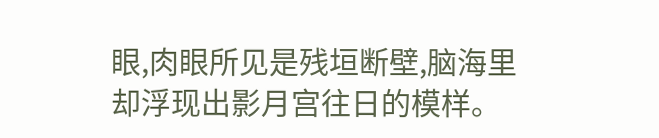眼,肉眼所见是残垣断壁,脑海里却浮现出影月宫往日的模样。